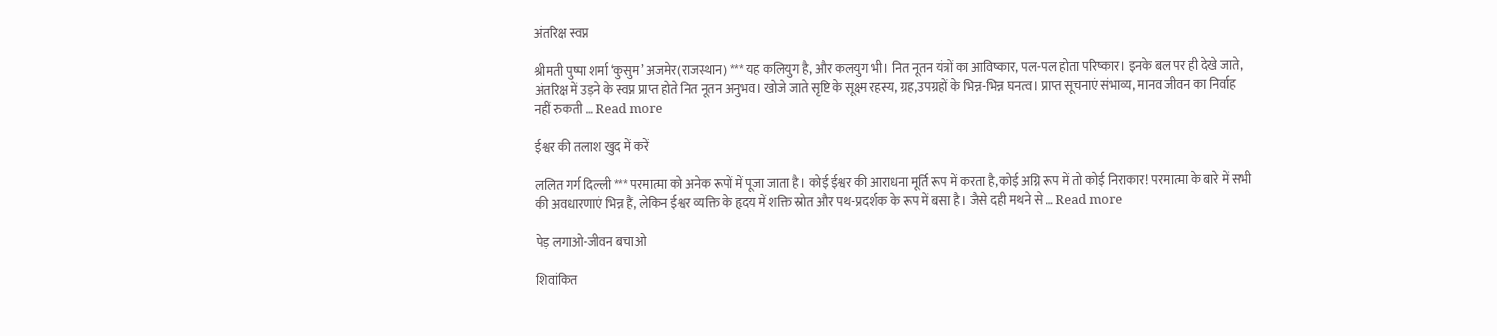अंतरिक्ष स्वप्न

श्रीमती पुष्पा शर्मा ‘कुसुम’ अजमेर(राजस्थान) *** यह कलियुग है, और कलयुग भी। नित नूतन यंत्रों का आविष्कार, पल-पल होता परिष्कार। इनके बल पर ही देखे जाते, अंतरिक्ष में उड़ने के स्वप्न प्राप्त होते नित नूतन अनुभव। खोजे जाते सृष्टि के सूक्ष्म रहस्य, ग्रह,उपग्रहों के भिन्न-भिन्न घनत्व। प्राप्त सूचनाएं संभाव्य, मानव जीवन का निर्वाह नहीं रुकती … Read more

ईश्वर की तलाश खुद में करें

ललित गर्ग दिल्ली *** परमात्मा को अनेक रूपों में पूजा जाता है। कोई ईश्वर की आराधना मूर्ति रूप में करता है,कोई अग्नि रूप में तो कोई निराकार! परमात्मा के बारे में सभी की अवधारणाएं भिन्न हैं, लेकिन ईश्वर व्यक्ति के हृदय में शक्ति स्रोत और पथ-प्रदर्शक के रूप में बसा है। जैसे दही मथने से … Read more

पेड़ लगाओ-जीवन बचाओ

शिवांकित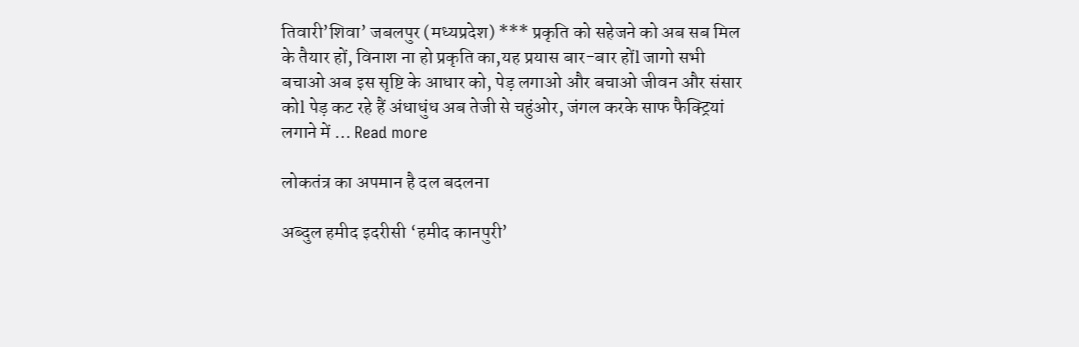तिवारी’शिवा’ जबलपुर (मध्यप्रदेश) *** प्रकृति को सहेजने को अब सब मिल के तैयार हों, विनाश ना हो प्रकृति का,यह प्रयास बार-बार होंl जागो सभी बचाओ अब इस सृष्टि के आधार को, पेड़ लगाओ और बचाओ जीवन और संसार कोl पेड़ कट रहे हैं अंधाधुंध अब तेजी से चहुंओर, जंगल करके साफ फैक्ट्रियां लगाने में … Read more

लोकतंत्र का अपमान है दल बदलना

अब्दुल हमीद इदरीसी ‘हमीद कानपुरी’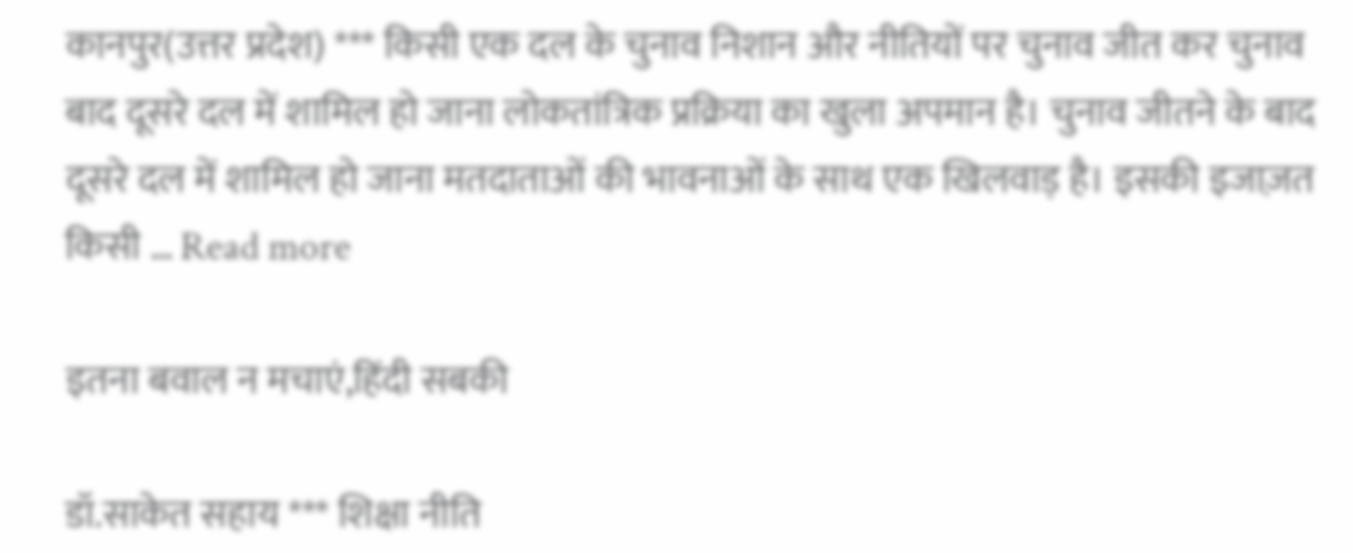कानपुर(उत्तर प्रदेश) *** किसी एक दल के चुनाव निशान और नीतियों पर चुनाव जीत कर चुनाव बाद दूसरे दल में शामिल हो जाना लोकतांत्रिक प्रक्रिया का खुला अपमान है। चुनाव जीतने के बाद दूसरे दल में शामिल हो जाना मतदाताओं की भावनाओं के साथ एक खिलवाड़ है। इसकी इजाज़त किसी … Read more

इतना बवाल न मचाएं,हिंदी सबकी

डॉ.साकेत सहाय *** शिक्षा नीति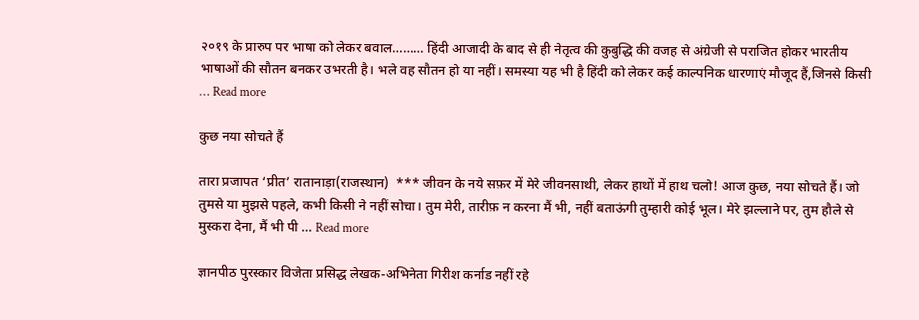२०१९ के प्रारुप पर भाषा को लेकर बवाल……… हिंदी आजादी के बाद से ही नेतृत्व की कुबुद्धि की वजह से अंग्रेजी से पराजित होकर भारतीय भाषाओं की सौतन बनकर उभरती है। भले वह सौतन हो या नहीं। समस्या यह भी है हिंदी को लेकर कई काल्पनिक धारणाएं मौजूद हैं,जिनसे किसी … Read more

कुछ नया सोचते हैं

तारा प्रजापत ‘प्रीत’ रातानाड़ा(राजस्थान)  *** जीवन के नये सफ़र में मेरे जीवनसाथी, लेकर हाथों में हाथ चलो! आज कुछ, नया सोचते हैं। जो तुमसे या मुझसे पहले, कभी किसी ने नहीं सोचा। तुम मेरी, तारीफ़ न करना मैं भी, नहीं बताऊंगी तुम्हारी कोई भूल। मेरे झल्लाने पर, तुम हौले से मुस्करा देना, मैं भी पी … Read more

ज्ञानपीठ पुरस्कार विजेता प्रसिद्ध लेखक-अभिनेता गिरीश कर्नाड नहीं रहे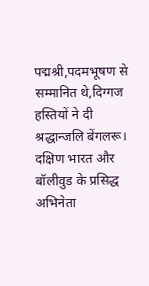पद्मश्री,पदमभूषण से सम्मानित थे,दिग्गज हस्तियों ने दी श्रद्धान्जलि बेंगलरू। दक्षिण भारत और बॉलीवुड के प्रसिद्ध अभिनेता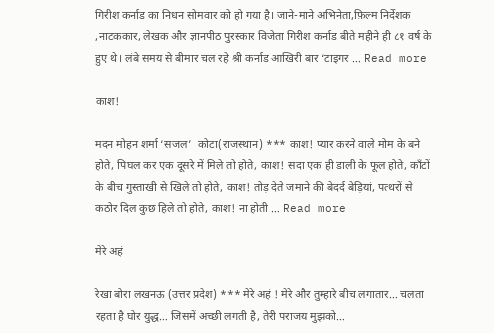गिरीश कर्नाड का निधन सोमवार को हो गया है। जाने-माने अभिनेता,फ़िल्म निर्देशक ,नाटककार, लेखक और ज्ञानपीठ पुरस्कार विजेता गिरीश कर्नाड बीते महीने ही ८१ वर्ष के हुए थे। लंबे समय से बीमार चल रहे श्री कर्नाड आखिरी बार ‘टाइगर … Read more

काश!

मदन मोहन शर्मा ‘सजल’  कोटा(राजस्थान) *** काश! प्यार करने वाले मोम के बने होते, पिघल कर एक दूसरे में मिले तो होते, काश! सदा एक ही डाली के फूल होते, काँटों के बीच गुस्ताखी से खिले तो होते, काश! तोड़ देते जमाने की बेदर्द बेड़ियां, पत्थरों से कठोर दिल कुछ हिले तो होते, काश! ना होती … Read more

मेरे अहं

रेखा बोरा लखनऊ (उत्तर प्रदेश) *** मेरे अहं ! मेरे और तुम्हारे बीच लगातार… चलता रहता है घोर युद्ध… जिसमें अच्छी लगती है, तेरी पराजय मुझको…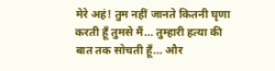मेरे अहं! तुम नहीं जानते कितनी घृणा करती हूँ तुमसे मैं… तुम्हारी हत्या की बात तक सोचती हूँ… और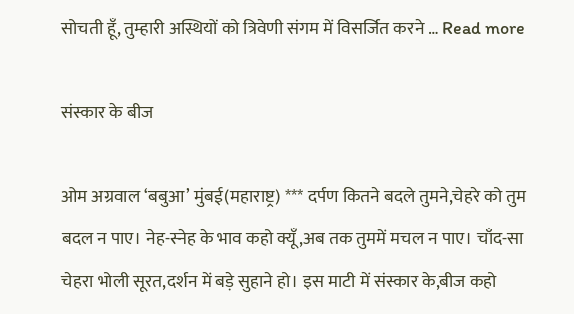सोचती हूँ, तुम्हारी अस्थियों को त्रिवेणी संगम में विसर्जित करने … Read more

संस्कार के बीज

ओम अग्रवाल ‘बबुआ’ मुंबई(महाराष्ट्र) *** दर्पण कितने बदले तुमने,चेहरे को तुम बदल न पाए। नेह-स्नेह के भाव कहो क्यूँ,अब तक तुममें मचल न पाए। चाँद-सा चेहरा भोली सूरत,दर्शन में बड़े सुहाने हो। इस माटी में संस्कार के,बीज कहो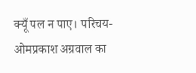क्यूँ पल न पाए। परिचय-ओमप्रकाश अग्रवाल का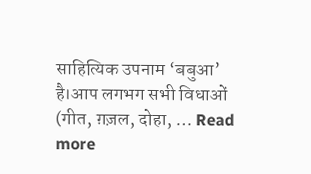साहित्यिक उपनाम ‘बबुआ’ है।आप लगभग सभी विधाओं (गीत, ग़ज़ल, दोहा, … Read more